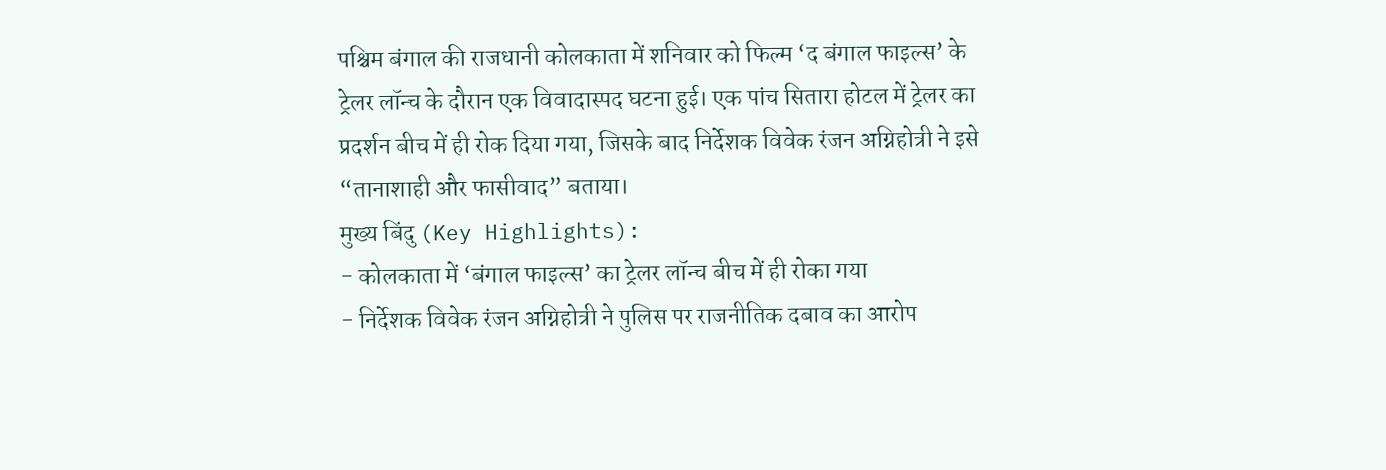पश्चिम बंगाल की राजधानी कोलकाता में शनिवार को फिल्म ‘द बंगाल फाइल्स’ के ट्रेलर लॉन्च के दौरान एक विवादास्पद घटना हुई। एक पांच सितारा होटल में ट्रेलर का प्रदर्शन बीच में ही रोक दिया गया, जिसके बाद निर्देशक विवेक रंजन अग्निहोत्री ने इसे “तानाशाही और फासीवाद” बताया।
मुख्य बिंदु (Key Highlights):
- कोलकाता में ‘बंगाल फाइल्स’ का ट्रेलर लॉन्च बीच में ही रोका गया
- निर्देशक विवेक रंजन अग्निहोत्री ने पुलिस पर राजनीतिक दबाव का आरोप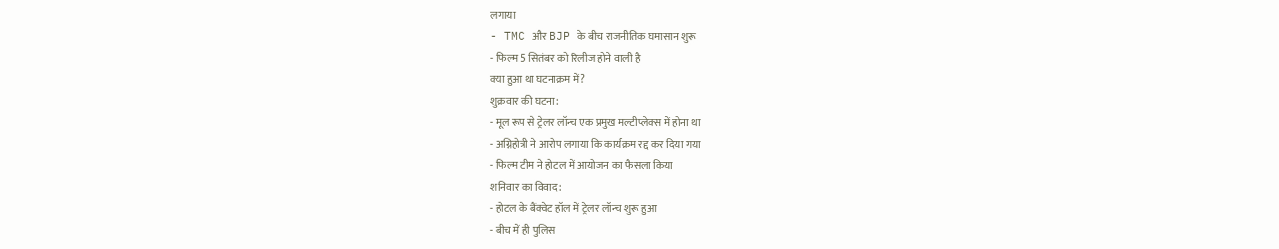लगाया
- TMC और BJP के बीच राजनीतिक घमासान शुरू
- फिल्म 5 सितंबर को रिलीज होने वाली है
क्या हुआ था घटनाक्रम में?
शुक्रवार की घटना:
- मूल रूप से ट्रेलर लॉन्च एक प्रमुख मल्टीप्लेक्स में होना था
- अग्निहोत्री ने आरोप लगाया कि कार्यक्रम रद्द कर दिया गया
- फिल्म टीम ने होटल में आयोजन का फैसला किया
शनिवार का विवाद:
- होटल के बैंक्वेट हॉल में ट्रेलर लॉन्च शुरू हुआ
- बीच में ही पुलिस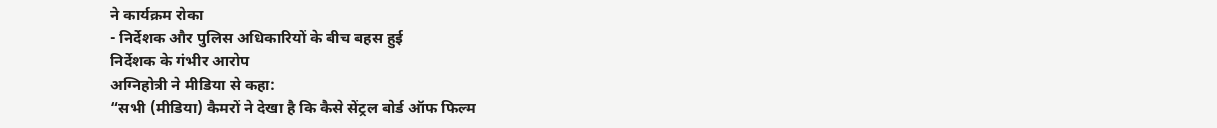ने कार्यक्रम रोका
- निर्देशक और पुलिस अधिकारियों के बीच बहस हुई
निर्देशक के गंभीर आरोप
अग्निहोत्री ने मीडिया से कहा:
“सभी (मीडिया) कैमरों ने देखा है कि कैसे सेंट्रल बोर्ड ऑफ फिल्म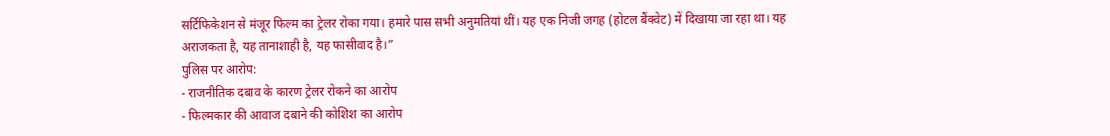सर्टिफिकेशन से मंजूर फिल्म का ट्रेलर रोका गया। हमारे पास सभी अनुमतियां थीं। यह एक निजी जगह (होटल बैंक्वेट) में दिखाया जा रहा था। यह अराजकता है, यह तानाशाही है, यह फासीवाद है।”
पुलिस पर आरोप:
- राजनीतिक दबाव के कारण ट्रेलर रोकने का आरोप
- फिल्मकार की आवाज दबाने की कोशिश का आरोप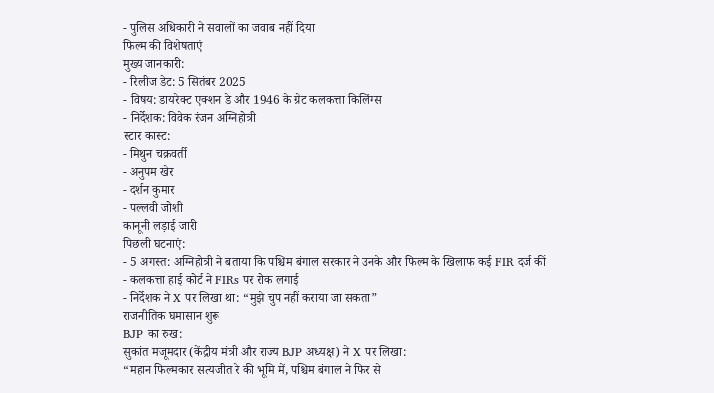- पुलिस अधिकारी ने सवालों का जवाब नहीं दिया
फिल्म की विशेषताएं
मुख्य जानकारी:
- रिलीज डेट: 5 सितंबर 2025
- विषय: डायरेक्ट एक्शन डे और 1946 के ग्रेट कलकत्ता किलिंग्स
- निर्देशक: विवेक रंजन अग्निहोत्री
स्टार कास्ट:
- मिथुन चक्रवर्ती
- अनुपम खेर
- दर्शन कुमार
- पल्लवी जोशी
कानूनी लड़ाई जारी
पिछली घटनाएं:
- 5 अगस्त: अग्निहोत्री ने बताया कि पश्चिम बंगाल सरकार ने उनके और फिल्म के खिलाफ कई FIR दर्ज कीं
- कलकत्ता हाई कोर्ट ने FIRs पर रोक लगाई
- निर्देशक ने X पर लिखा था: “मुझे चुप नहीं कराया जा सकता”
राजनीतिक घमासान शुरू
BJP का रुख:
सुकांत मजूमदार (केंद्रीय मंत्री और राज्य BJP अध्यक्ष) ने X पर लिखा:
“महान फिल्मकार सत्यजीत रे की भूमि में, पश्चिम बंगाल ने फिर से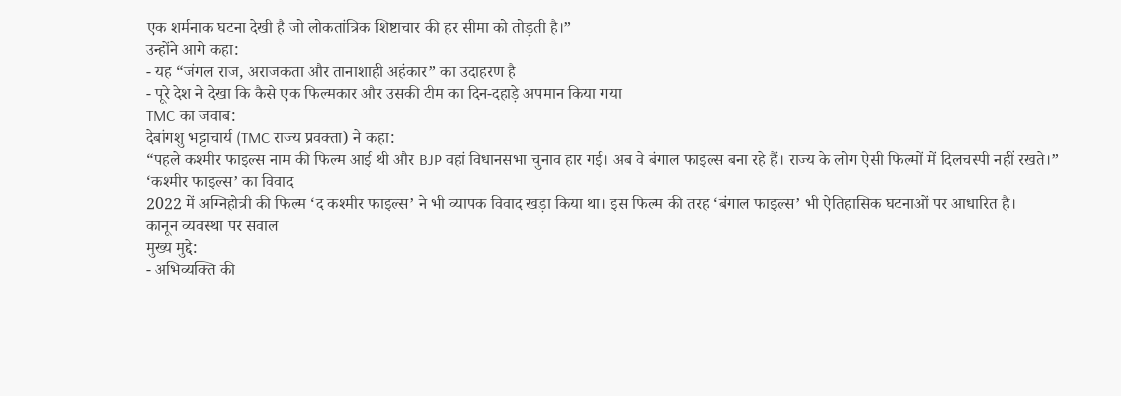एक शर्मनाक घटना देखी है जो लोकतांत्रिक शिष्टाचार की हर सीमा को तोड़ती है।”
उन्होंने आगे कहा:
- यह “जंगल राज, अराजकता और तानाशाही अहंकार” का उदाहरण है
- पूरे देश ने देखा कि कैसे एक फिल्मकार और उसकी टीम का दिन-दहाड़े अपमान किया गया
TMC का जवाब:
देबांगशु भट्टाचार्य (TMC राज्य प्रवक्ता) ने कहा:
“पहले कश्मीर फाइल्स नाम की फिल्म आई थी और BJP वहां विधानसभा चुनाव हार गई। अब वे बंगाल फाइल्स बना रहे हैं। राज्य के लोग ऐसी फिल्मों में दिलचस्पी नहीं रखते।”
‘कश्मीर फाइल्स’ का विवाद
2022 में अग्निहोत्री की फिल्म ‘द कश्मीर फाइल्स’ ने भी व्यापक विवाद खड़ा किया था। इस फिल्म की तरह ‘बंगाल फाइल्स’ भी ऐतिहासिक घटनाओं पर आधारित है।
कानून व्यवस्था पर सवाल
मुख्य मुद्दे:
- अभिव्यक्ति की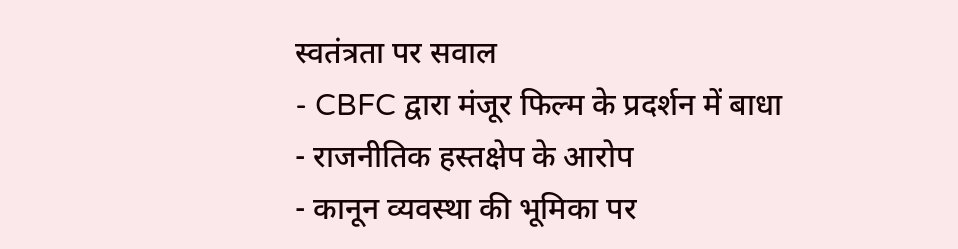स्वतंत्रता पर सवाल
- CBFC द्वारा मंजूर फिल्म के प्रदर्शन में बाधा
- राजनीतिक हस्तक्षेप के आरोप
- कानून व्यवस्था की भूमिका पर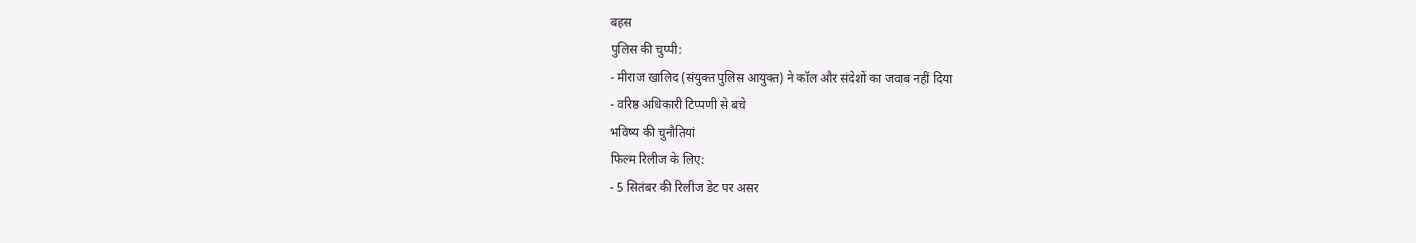बहस
पुलिस की चुप्पी:
- मीराज खालिद (संयुक्त पुलिस आयुक्त) ने कॉल और संदेशों का जवाब नहीं दिया
- वरिष्ठ अधिकारी टिप्पणी से बचे
भविष्य की चुनौतियां
फिल्म रिलीज के लिए:
- 5 सितंबर की रिलीज डेट पर असर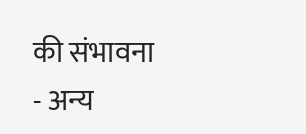की संभावना
- अन्य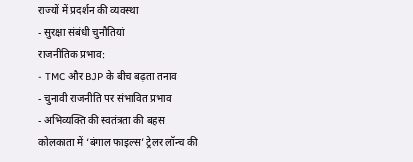राज्यों में प्रदर्शन की व्यवस्था
- सुरक्षा संबंधी चुनौतियां
राजनीतिक प्रभाव:
- TMC और BJP के बीच बढ़ता तनाव
- चुनावी राजनीति पर संभावित प्रभाव
- अभिव्यक्ति की स्वतंत्रता की बहस
कोलकाता में ‘बंगाल फाइल्स’ ट्रेलर लॉन्च की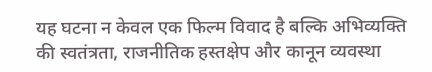यह घटना न केवल एक फिल्म विवाद है बल्कि अभिव्यक्ति की स्वतंत्रता, राजनीतिक हस्तक्षेप और कानून व्यवस्था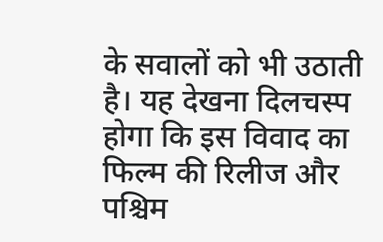के सवालों को भी उठाती है। यह देखना दिलचस्प होगा कि इस विवाद का फिल्म की रिलीज और पश्चिम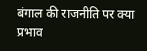बंगाल की राजनीति पर क्या प्रभाव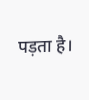पड़ता है।